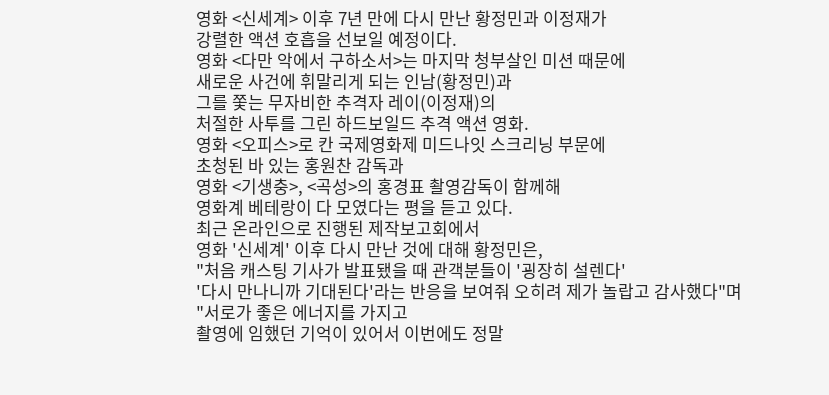영화 <신세계> 이후 7년 만에 다시 만난 황정민과 이정재가
강렬한 액션 호흡을 선보일 예정이다.
영화 <다만 악에서 구하소서>는 마지막 청부살인 미션 때문에
새로운 사건에 휘말리게 되는 인남(황정민)과
그를 쫓는 무자비한 추격자 레이(이정재)의
처절한 사투를 그린 하드보일드 추격 액션 영화.
영화 <오피스>로 칸 국제영화제 미드나잇 스크리닝 부문에
초청된 바 있는 홍원찬 감독과
영화 <기생충>, <곡성>의 홍경표 촬영감독이 함께해
영화계 베테랑이 다 모였다는 평을 듣고 있다.
최근 온라인으로 진행된 제작보고회에서
영화 '신세계' 이후 다시 만난 것에 대해 황정민은,
"처음 캐스팅 기사가 발표됐을 때 관객분들이 '굉장히 설렌다'
'다시 만나니까 기대된다'라는 반응을 보여줘 오히려 제가 놀랍고 감사했다"며
"서로가 좋은 에너지를 가지고
촬영에 임했던 기억이 있어서 이번에도 정말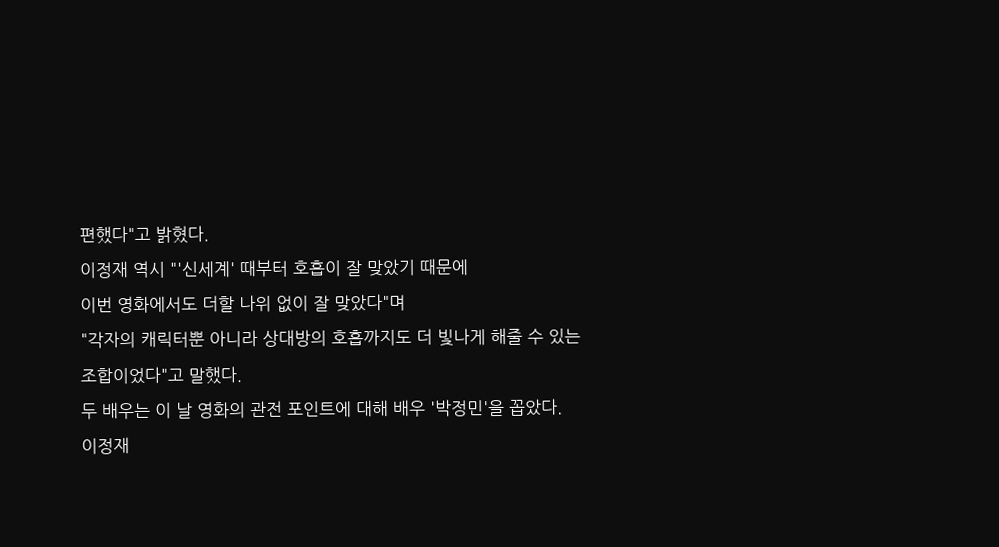편했다"고 밝혔다.
이정재 역시 "'신세계' 때부터 호흡이 잘 맞았기 때문에
이번 영화에서도 더할 나위 없이 잘 맞았다"며
"각자의 캐릭터뿐 아니라 상대방의 호흡까지도 더 빛나게 해줄 수 있는 조합이었다"고 말했다.
두 배우는 이 날 영화의 관전 포인트에 대해 배우 '박정민'을 꼽았다.
이정재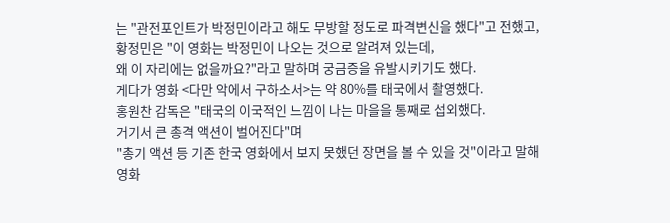는 "관전포인트가 박정민이라고 해도 무방할 정도로 파격변신을 했다"고 전했고,
황정민은 "이 영화는 박정민이 나오는 것으로 알려져 있는데,
왜 이 자리에는 없을까요?"라고 말하며 궁금증을 유발시키기도 했다.
게다가 영화 <다만 악에서 구하소서>는 약 80%를 태국에서 촬영했다.
홍원찬 감독은 "태국의 이국적인 느낌이 나는 마을을 통째로 섭외했다.
거기서 큰 총격 액션이 벌어진다"며
"총기 액션 등 기존 한국 영화에서 보지 못했던 장면을 볼 수 있을 것"이라고 말해
영화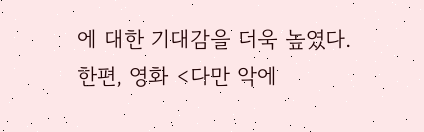에 대한 기대감을 더욱 높였다.
한편, 영화 <다만 악에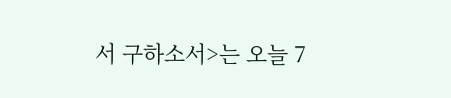서 구하소서>는 오늘 7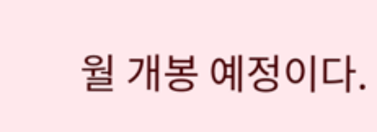월 개봉 예정이다.